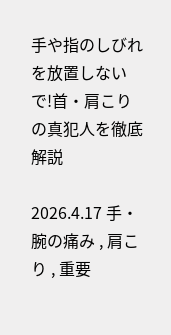手や指のしびれを放置しないで!首・肩こりの真犯人を徹底解説

2026.4.17 手・腕の痛み , 肩こり , 重要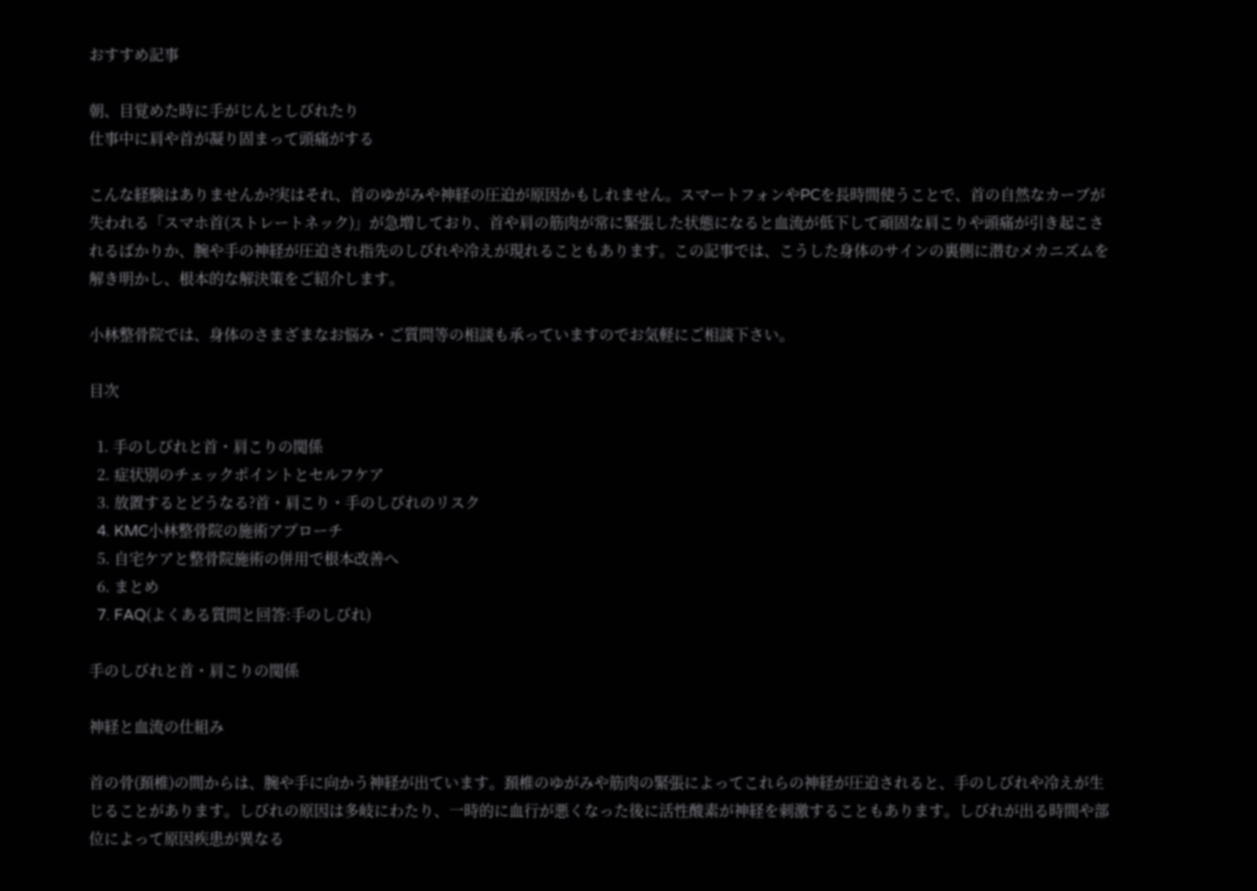おすすめ記事

朝、目覚めた時に手がじんとしびれたり
仕事中に肩や首が凝り固まって頭痛がする

こんな経験はありませんか?実はそれ、首のゆがみや神経の圧迫が原因かもしれません。スマートフォンやPCを長時間使うことで、首の自然なカーブが失われる「スマホ首(ストレートネック)」が急増しており、首や肩の筋肉が常に緊張した状態になると血流が低下して頑固な肩こりや頭痛が引き起こされるばかりか、腕や手の神経が圧迫され指先のしびれや冷えが現れることもあります。この記事では、こうした身体のサインの裏側に潜むメカニズムを解き明かし、根本的な解決策をご紹介します。

小林整骨院では、身体のさまざまなお悩み・ご質問等の相談も承っていますのでお気軽にご相談下さい。

目次

  1. 手のしびれと首・肩こりの関係
  2. 症状別のチェックポイントとセルフケア
  3. 放置するとどうなる?首・肩こり・手のしびれのリスク
  4. KMC小林整骨院の施術アプローチ
  5. 自宅ケアと整骨院施術の併用で根本改善へ
  6. まとめ
  7. FAQ(よくある質問と回答:手のしびれ)

手のしびれと首・肩こりの関係

神経と血流の仕組み

首の骨(頚椎)の間からは、腕や手に向かう神経が出ています。頚椎のゆがみや筋肉の緊張によってこれらの神経が圧迫されると、手のしびれや冷えが生じることがあります。しびれの原因は多岐にわたり、一時的に血行が悪くなった後に活性酸素が神経を刺激することもあります。しびれが出る時間や部位によって原因疾患が異なる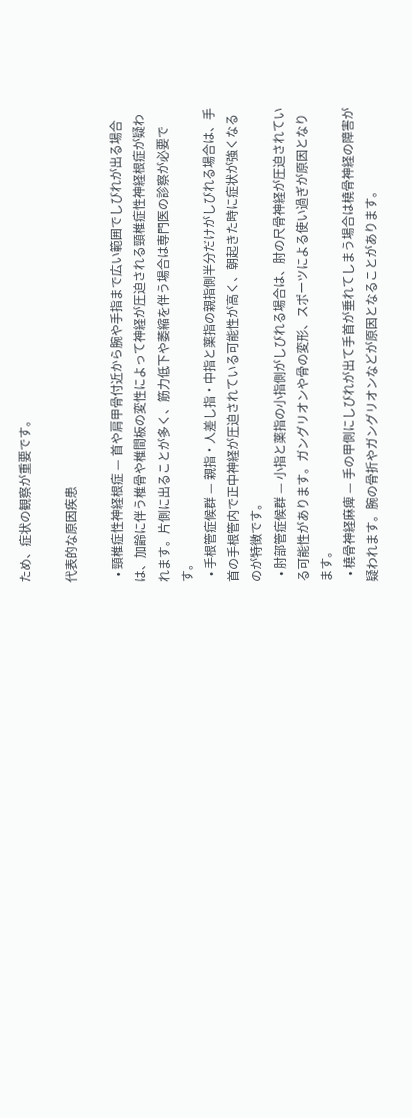ため、症状の観察が重要です。

代表的な原因疾患

  • 頸椎症性神経根症 — 首や肩甲骨付近から腕や手指まで広い範囲でしびれが出る場合は、加齢に伴う椎骨や椎間板の変性によって神経が圧迫される頸椎症性神経根症が疑われます。片側に出ることが多く、筋力低下や萎縮を伴う場合は専門医の診察が必要です。
  • 手根管症候群 — 親指・人差し指・中指と薬指の親指側半分だけがしびれる場合は、手首の手根管内で正中神経が圧迫されている可能性が高く、朝起きた時に症状が強くなるのが特徴です。
  • 肘部管症候群 — 小指と薬指の小指側がしびれる場合は、肘の尺骨神経が圧迫されている可能性があります。ガングリオンや骨の変形、スポーツによる使い過ぎが原因となります。
  • 橈骨神経麻痺 — 手の甲側にしびれが出て手首が垂れてしまう場合は橈骨神経の障害が疑われます。腕の骨折やガングリオンなどが原因となることがあります。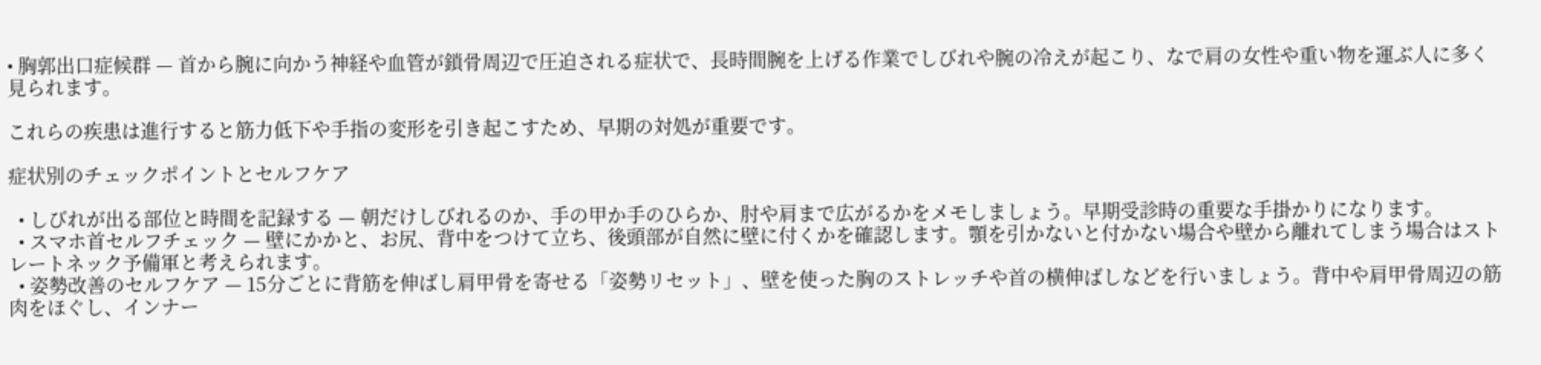• 胸郭出口症候群 — 首から腕に向かう神経や血管が鎖骨周辺で圧迫される症状で、長時間腕を上げる作業でしびれや腕の冷えが起こり、なで肩の女性や重い物を運ぶ人に多く見られます。

これらの疾患は進行すると筋力低下や手指の変形を引き起こすため、早期の対処が重要です。

症状別のチェックポイントとセルフケア

  • しびれが出る部位と時間を記録する — 朝だけしびれるのか、手の甲か手のひらか、肘や肩まで広がるかをメモしましょう。早期受診時の重要な手掛かりになります。
  • スマホ首セルフチェック — 壁にかかと、お尻、背中をつけて立ち、後頭部が自然に壁に付くかを確認します。顎を引かないと付かない場合や壁から離れてしまう場合はストレートネック予備軍と考えられます。
  • 姿勢改善のセルフケア — 15分ごとに背筋を伸ばし肩甲骨を寄せる「姿勢リセット」、壁を使った胸のストレッチや首の横伸ばしなどを行いましょう。背中や肩甲骨周辺の筋肉をほぐし、インナー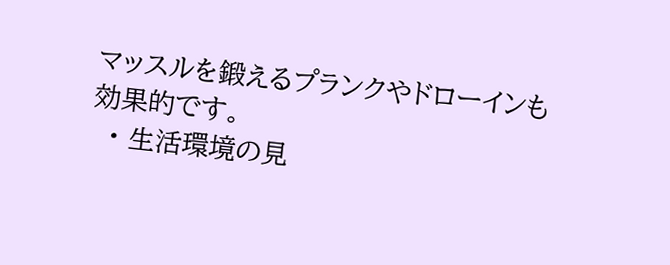マッスルを鍛えるプランクやドローインも効果的です。
  • 生活環境の見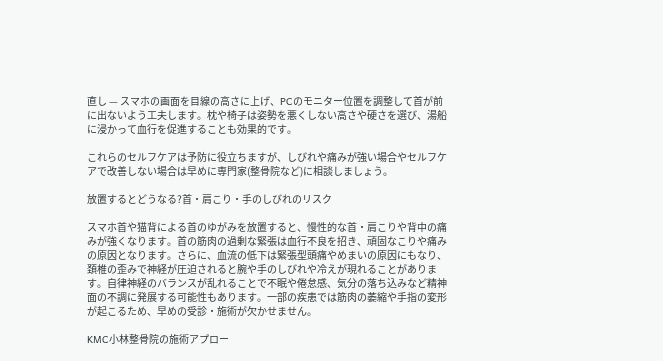直し — スマホの画面を目線の高さに上げ、PCのモニター位置を調整して首が前に出ないよう工夫します。枕や椅子は姿勢を悪くしない高さや硬さを選び、湯船に浸かって血行を促進することも効果的です。

これらのセルフケアは予防に役立ちますが、しびれや痛みが強い場合やセルフケアで改善しない場合は早めに専門家(整骨院など)に相談しましょう。

放置するとどうなる?首・肩こり・手のしびれのリスク

スマホ首や猫背による首のゆがみを放置すると、慢性的な首・肩こりや背中の痛みが強くなります。首の筋肉の過剰な緊張は血行不良を招き、頑固なこりや痛みの原因となります。さらに、血流の低下は緊張型頭痛やめまいの原因にもなり、頚椎の歪みで神経が圧迫されると腕や手のしびれや冷えが現れることがあります。自律神経のバランスが乱れることで不眠や倦怠感、気分の落ち込みなど精神面の不調に発展する可能性もあります。一部の疾患では筋肉の萎縮や手指の変形が起こるため、早めの受診・施術が欠かせません。

KMC小林整骨院の施術アプロー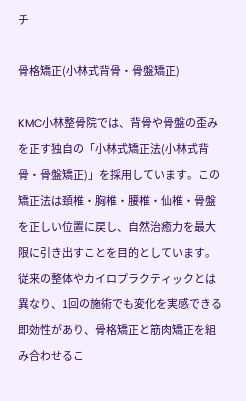チ

骨格矯正(小林式背骨・骨盤矯正)

KMC小林整骨院では、背骨や骨盤の歪みを正す独自の「小林式矯正法(小林式背骨・骨盤矯正)」を採用しています。この矯正法は頚椎・胸椎・腰椎・仙椎・骨盤を正しい位置に戻し、自然治癒力を最大限に引き出すことを目的としています。従来の整体やカイロプラクティックとは異なり、1回の施術でも変化を実感できる即効性があり、骨格矯正と筋肉矯正を組み合わせるこ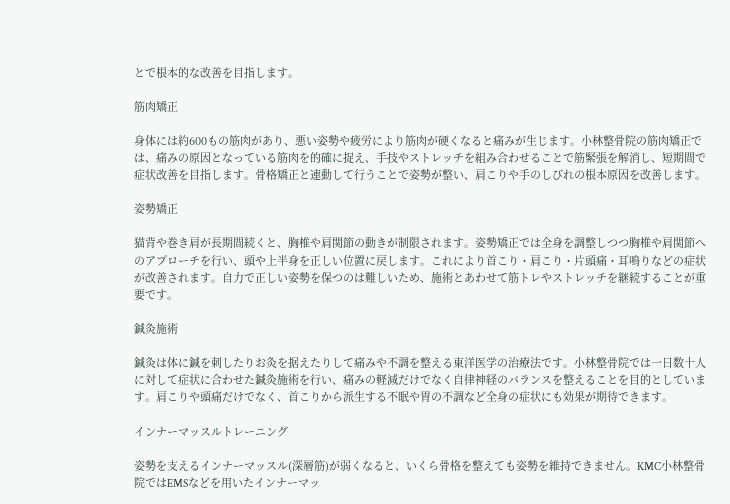とで根本的な改善を目指します。

筋肉矯正

身体には約600もの筋肉があり、悪い姿勢や疲労により筋肉が硬くなると痛みが生じます。小林整骨院の筋肉矯正では、痛みの原因となっている筋肉を的確に捉え、手技やストレッチを組み合わせることで筋緊張を解消し、短期間で症状改善を目指します。骨格矯正と連動して行うことで姿勢が整い、肩こりや手のしびれの根本原因を改善します。

姿勢矯正

猫背や巻き肩が長期間続くと、胸椎や肩関節の動きが制限されます。姿勢矯正では全身を調整しつつ胸椎や肩関節へのアプローチを行い、頭や上半身を正しい位置に戻します。これにより首こり・肩こり・片頭痛・耳鳴りなどの症状が改善されます。自力で正しい姿勢を保つのは難しいため、施術とあわせて筋トレやストレッチを継続することが重要です。

鍼灸施術

鍼灸は体に鍼を刺したりお灸を据えたりして痛みや不調を整える東洋医学の治療法です。小林整骨院では一日数十人に対して症状に合わせた鍼灸施術を行い、痛みの軽減だけでなく自律神経のバランスを整えることを目的としています。肩こりや頭痛だけでなく、首こりから派生する不眠や胃の不調など全身の症状にも効果が期待できます。

インナーマッスルトレーニング

姿勢を支えるインナーマッスル(深層筋)が弱くなると、いくら骨格を整えても姿勢を維持できません。KMC小林整骨院ではEMSなどを用いたインナーマッ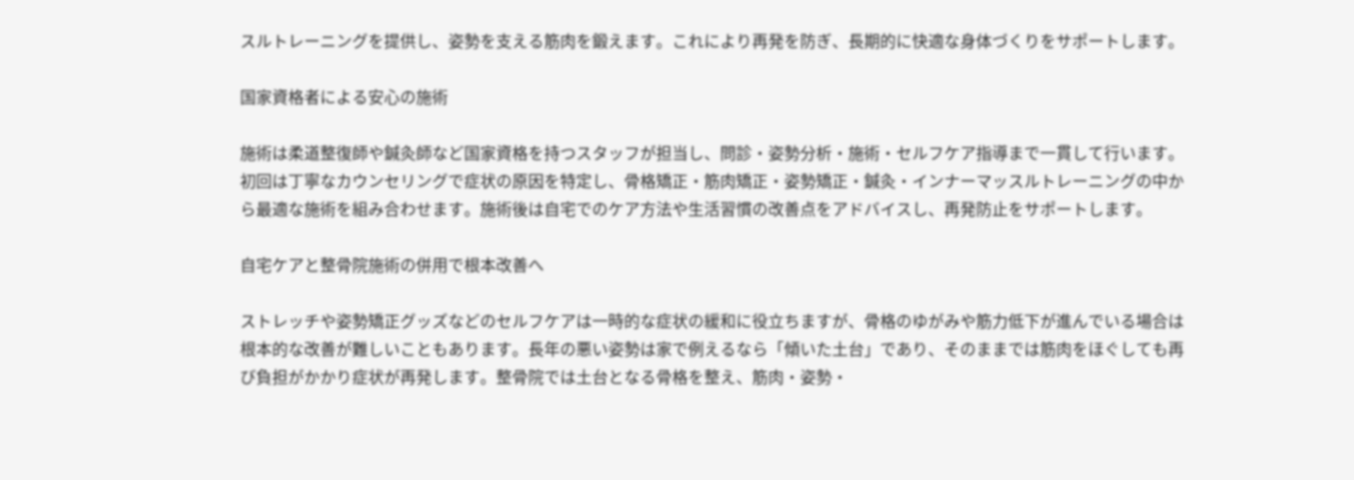スルトレーニングを提供し、姿勢を支える筋肉を鍛えます。これにより再発を防ぎ、長期的に快適な身体づくりをサポートします。

国家資格者による安心の施術

施術は柔道整復師や鍼灸師など国家資格を持つスタッフが担当し、問診・姿勢分析・施術・セルフケア指導まで一貫して行います。初回は丁寧なカウンセリングで症状の原因を特定し、骨格矯正・筋肉矯正・姿勢矯正・鍼灸・インナーマッスルトレーニングの中から最適な施術を組み合わせます。施術後は自宅でのケア方法や生活習慣の改善点をアドバイスし、再発防止をサポートします。

自宅ケアと整骨院施術の併用で根本改善へ

ストレッチや姿勢矯正グッズなどのセルフケアは一時的な症状の緩和に役立ちますが、骨格のゆがみや筋力低下が進んでいる場合は根本的な改善が難しいこともあります。長年の悪い姿勢は家で例えるなら「傾いた土台」であり、そのままでは筋肉をほぐしても再び負担がかかり症状が再発します。整骨院では土台となる骨格を整え、筋肉・姿勢・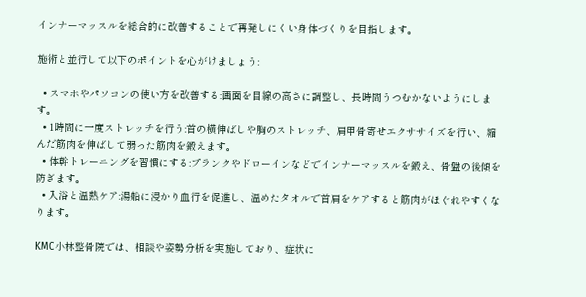インナーマッスルを総合的に改善することで再発しにくい身体づくりを目指します。

施術と並行して以下のポイントを心がけましょう:

  • スマホやパソコンの使い方を改善する:画面を目線の高さに調整し、長時間うつむかないようにします。
  • 1時間に一度ストレッチを行う:首の横伸ばしや胸のストレッチ、肩甲骨寄せエクササイズを行い、縮んだ筋肉を伸ばして弱った筋肉を鍛えます。
  • 体幹トレーニングを習慣にする:プランクやドローインなどでインナーマッスルを鍛え、骨盤の後傾を防ぎます。
  • 入浴と温熱ケア:湯船に浸かり血行を促進し、温めたタオルで首肩をケアすると筋肉がほぐれやすくなります。

KMC小林整骨院では、相談や姿勢分析を実施しており、症状に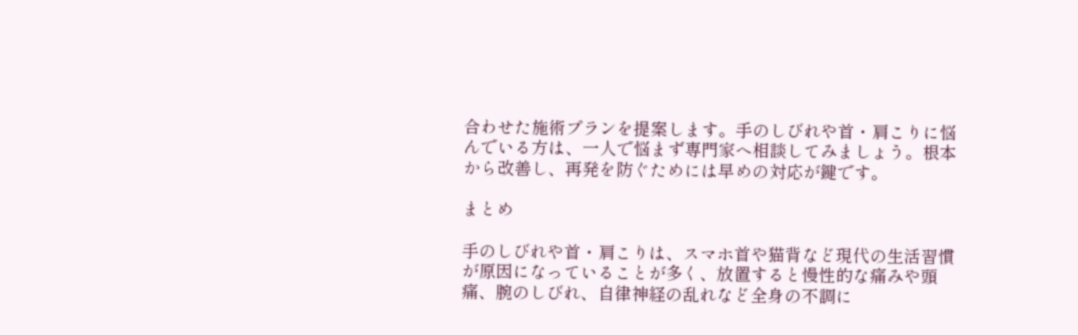合わせた施術プランを提案します。手のしびれや首・肩こりに悩んでいる方は、一人で悩まず専門家へ相談してみましょう。根本から改善し、再発を防ぐためには早めの対応が鍵です。

まとめ

手のしびれや首・肩こりは、スマホ首や猫背など現代の生活習慣が原因になっていることが多く、放置すると慢性的な痛みや頭痛、腕のしびれ、自律神経の乱れなど全身の不調に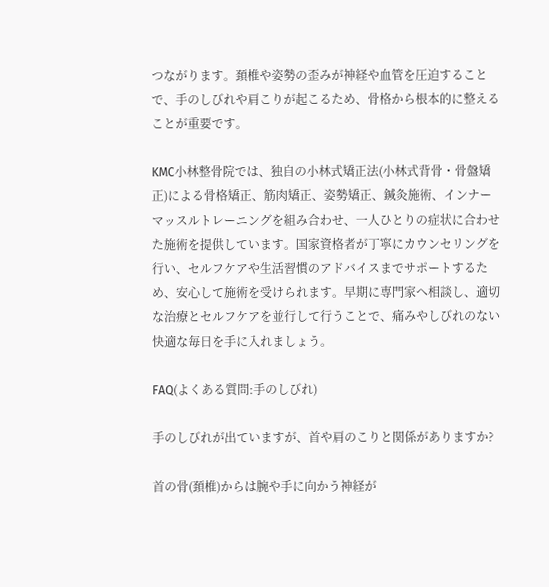つながります。頚椎や姿勢の歪みが神経や血管を圧迫することで、手のしびれや肩こりが起こるため、骨格から根本的に整えることが重要です。

KMC小林整骨院では、独自の小林式矯正法(小林式背骨・骨盤矯正)による骨格矯正、筋肉矯正、姿勢矯正、鍼灸施術、インナーマッスルトレーニングを組み合わせ、一人ひとりの症状に合わせた施術を提供しています。国家資格者が丁寧にカウンセリングを行い、セルフケアや生活習慣のアドバイスまでサポートするため、安心して施術を受けられます。早期に専門家へ相談し、適切な治療とセルフケアを並行して行うことで、痛みやしびれのない快適な毎日を手に入れましょう。

FAQ(よくある質問:手のしびれ)

手のしびれが出ていますが、首や肩のこりと関係がありますか?

首の骨(頚椎)からは腕や手に向かう神経が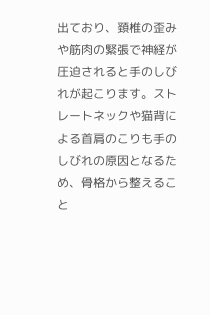出ており、頚椎の歪みや筋肉の緊張で神経が圧迫されると手のしびれが起こります。ストレートネックや猫背による首肩のこりも手のしびれの原因となるため、骨格から整えること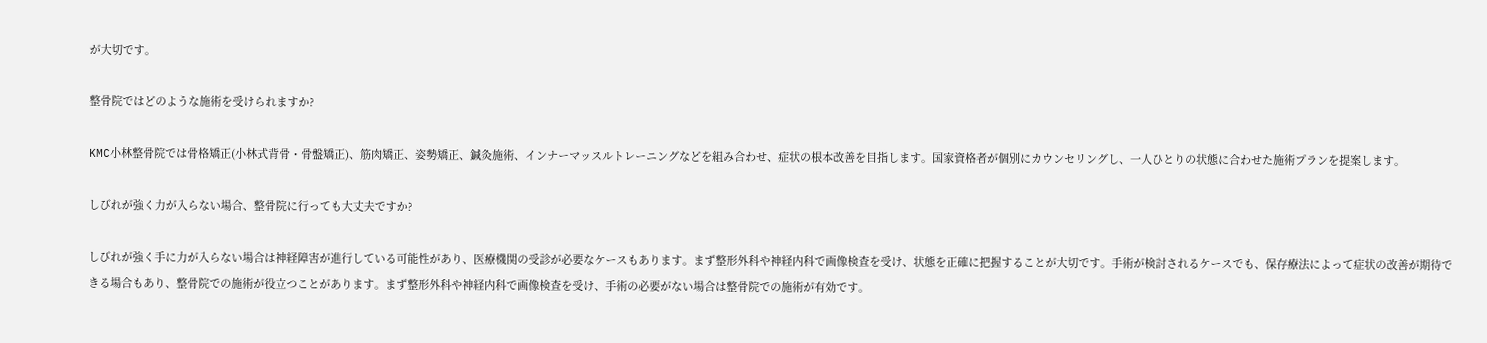が大切です。

整骨院ではどのような施術を受けられますか?

KMC小林整骨院では骨格矯正(小林式背骨・骨盤矯正)、筋肉矯正、姿勢矯正、鍼灸施術、インナーマッスルトレーニングなどを組み合わせ、症状の根本改善を目指します。国家資格者が個別にカウンセリングし、一人ひとりの状態に合わせた施術プランを提案します。

しびれが強く力が入らない場合、整骨院に行っても大丈夫ですか?

しびれが強く手に力が入らない場合は神経障害が進行している可能性があり、医療機関の受診が必要なケースもあります。まず整形外科や神経内科で画像検査を受け、状態を正確に把握することが大切です。手術が検討されるケースでも、保存療法によって症状の改善が期待できる場合もあり、整骨院での施術が役立つことがあります。まず整形外科や神経内科で画像検査を受け、手術の必要がない場合は整骨院での施術が有効です。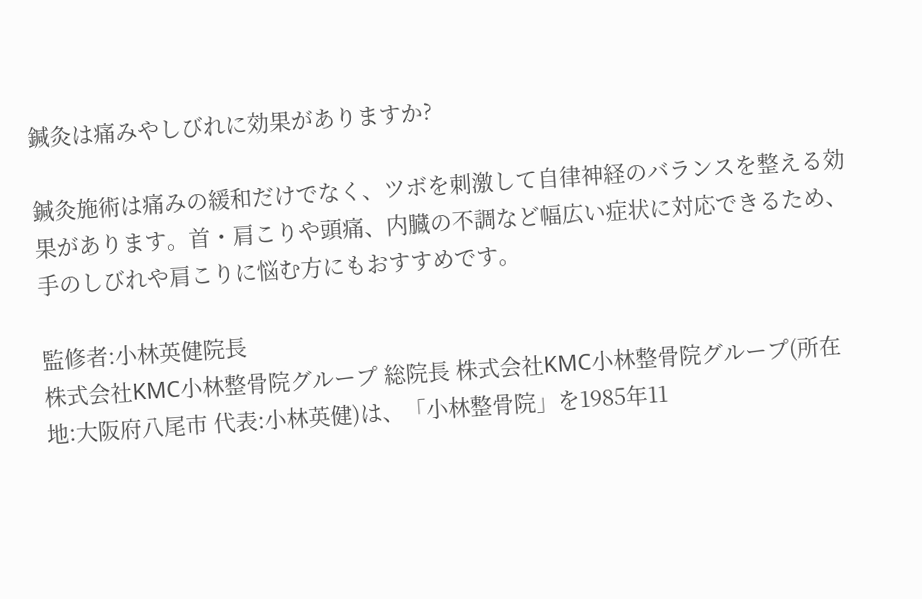鍼灸は痛みやしびれに効果がありますか?

鍼灸施術は痛みの緩和だけでなく、ツボを刺激して自律神経のバランスを整える効果があります。首・肩こりや頭痛、内臓の不調など幅広い症状に対応できるため、手のしびれや肩こりに悩む方にもおすすめです。

監修者:小林英健院長
株式会社KMC小林整骨院グループ 総院長 株式会社KMC小林整骨院グループ(所在地:大阪府八尾市 代表:小林英健)は、「小林整骨院」を1985年11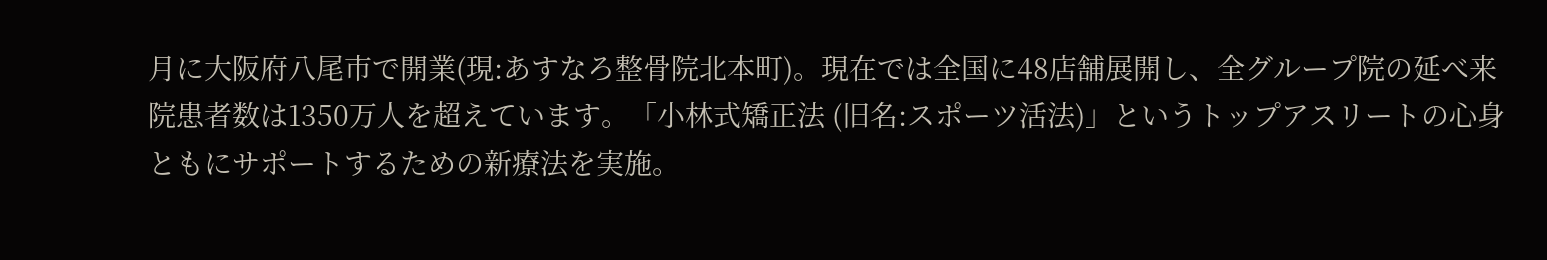月に大阪府八尾市で開業(現:あすなろ整骨院北本町)。現在では全国に48店舗展開し、全グループ院の延べ来院患者数は1350万人を超えています。「小林式矯正法 (旧名:スポーツ活法)」というトップアスリートの心身ともにサポートするための新療法を実施。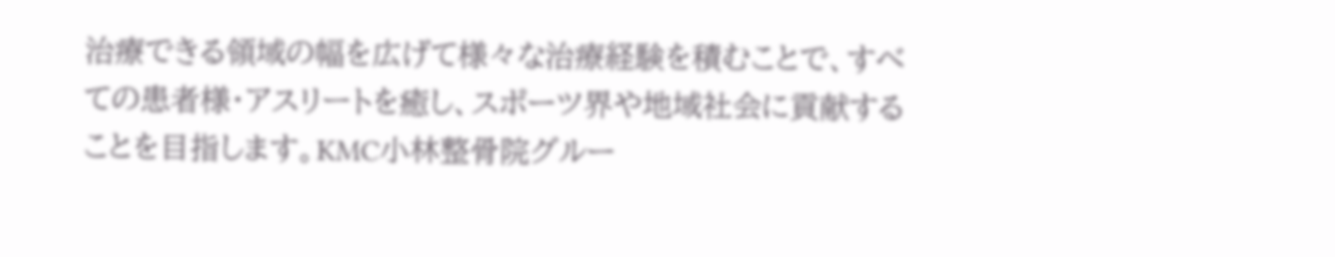治療できる領域の幅を広げて様々な治療経験を積むことで、すべての患者様・アスリートを癒し、スポーツ界や地域社会に貢献することを目指します。KMC小林整骨院グルー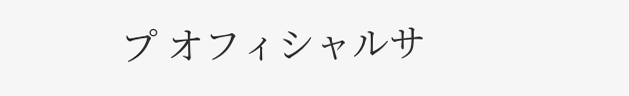プ オフィシャルサ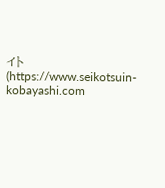イト(https://www.seikotsuin-kobayashi.com